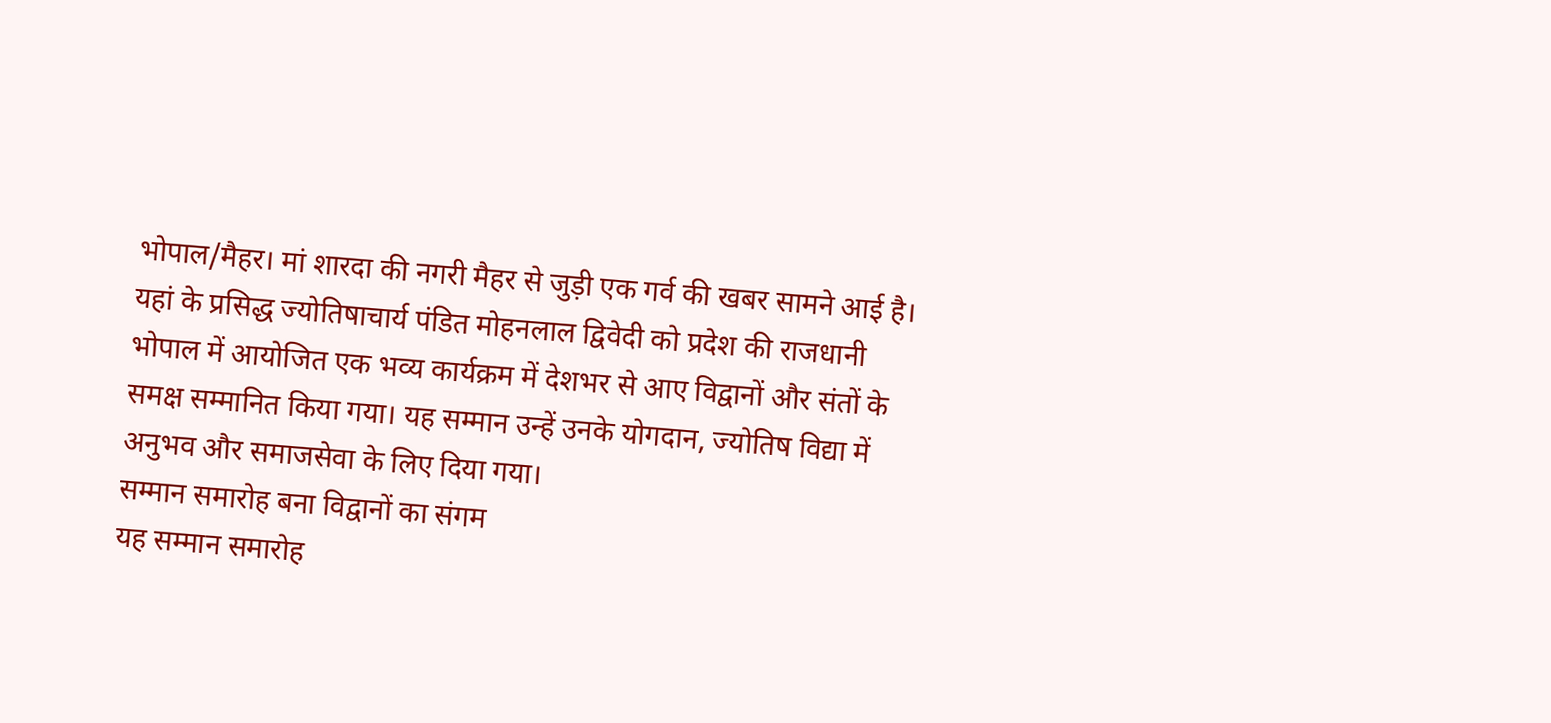भोपाल/मैहर। मां शारदा की नगरी मैहर से जुड़ी एक गर्व की खबर सामने आई है। यहां के प्रसिद्ध ज्योतिषाचार्य पंडित मोहनलाल द्विवेदी को प्रदेश की राजधानी भोपाल में आयोजित एक भव्य कार्यक्रम में देशभर से आए विद्वानों और संतों के समक्ष सम्मानित किया गया। यह सम्मान उन्हें उनके योगदान, ज्योतिष विद्या में अनुभव और समाजसेवा के लिए दिया गया।
सम्मान समारोह बना विद्वानों का संगम
यह सम्मान समारोह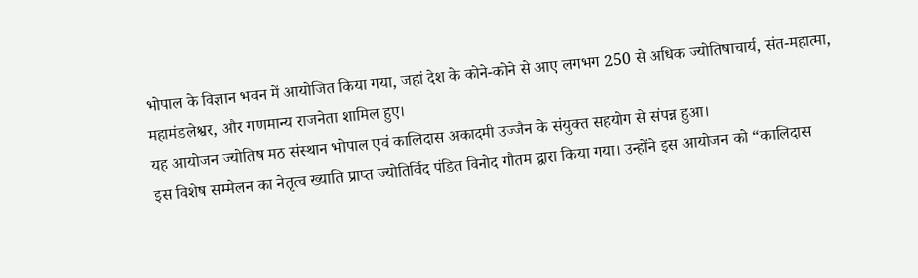भोपाल के विज्ञान भवन में आयोजित किया गया, जहां देश के कोने-कोने से आए लगभग 250 से अधिक ज्योतिषाचार्य, संत-महात्मा, महामंडलेश्वर, और गणमान्य राजनेता शामिल हुए।
यह आयोजन ज्योतिष मठ संस्थान भोपाल एवं कालिदास अकादमी उज्जैन के संयुक्त सहयोग से संपन्न हुआ।
इस विशेष सम्मेलन का नेतृत्व ख्याति प्राप्त ज्योतिर्विद पंडित विनोद गौतम द्वारा किया गया। उन्होंने इस आयोजन को “कालिदास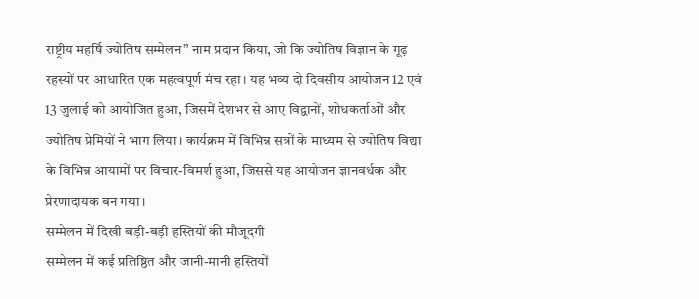राष्ट्रीय महर्षि ज्योतिष सम्मेलन” नाम प्रदान किया, जो कि ज्योतिष विज्ञान के गूढ़ रहस्यों पर आधारित एक महत्वपूर्ण मंच रहा। यह भव्य दो दिवसीय आयोजन 12 एवं 13 जुलाई को आयोजित हुआ, जिसमें देशभर से आए विद्वानों, शोधकर्ताओं और ज्योतिष प्रेमियों ने भाग लिया। कार्यक्रम में विभिन्न सत्रों के माध्यम से ज्योतिष विद्या के विभिन्न आयामों पर विचार-विमर्श हुआ, जिससे यह आयोजन ज्ञानवर्धक और प्रेरणादायक बन गया।
सम्मेलन में दिखी बड़ी-बड़ी हस्तियों की मौजूदगी
सम्मेलन में कई प्रतिष्ठित और जानी-मानी हस्तियों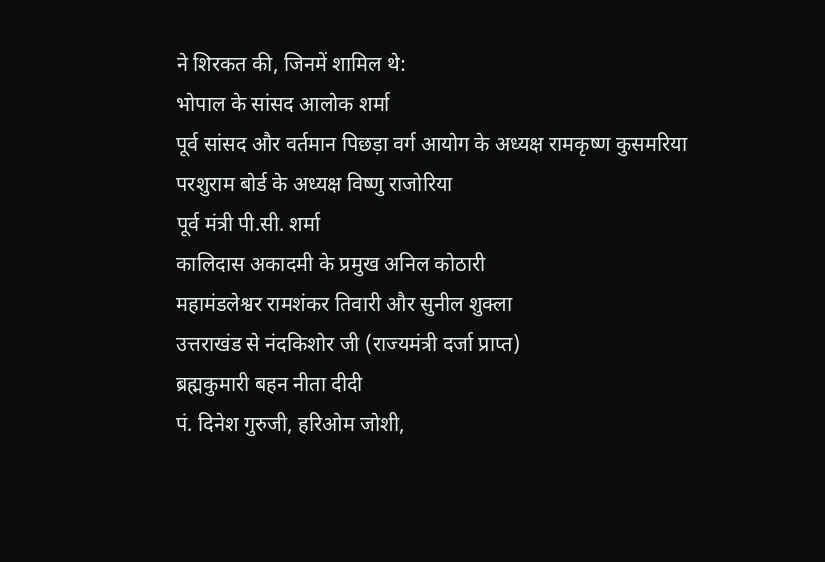ने शिरकत की, जिनमें शामिल थे:
भोपाल के सांसद आलोक शर्मा
पूर्व सांसद और वर्तमान पिछड़ा वर्ग आयोग के अध्यक्ष रामकृष्ण कुसमरिया
परशुराम बोर्ड के अध्यक्ष विष्णु राजोरिया
पूर्व मंत्री पी.सी. शर्मा
कालिदास अकादमी के प्रमुख अनिल कोठारी
महामंडलेश्वर रामशंकर तिवारी और सुनील शुक्ला
उत्तराखंड से नंदकिशोर जी (राज्यमंत्री दर्जा प्राप्त)
ब्रह्मकुमारी बहन नीता दीदी
पं. दिनेश गुरुजी, हरिओम जोशी,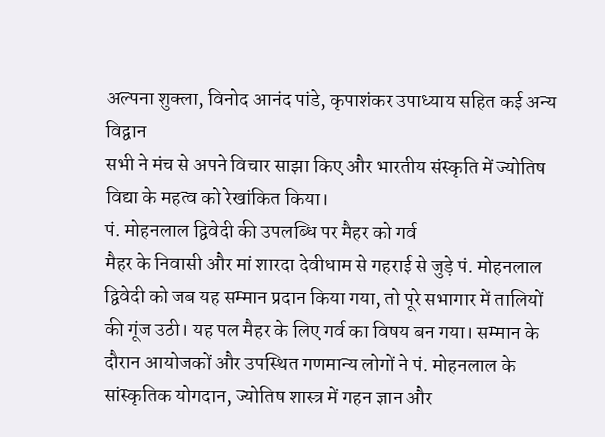अल्पना शुक्ला, विनोद आनंद पांडे, कृपाशंकर उपाध्याय सहित कई अन्य विद्वान
सभी ने मंच से अपने विचार साझा किए और भारतीय संस्कृति में ज्योतिष विद्या के महत्व को रेखांकित किया।
पं. मोहनलाल द्विवेदी की उपलब्धि पर मैहर को गर्व
मैहर के निवासी और मां शारदा देवीधाम से गहराई से जुड़े पं. मोहनलाल द्विवेदी को जब यह सम्मान प्रदान किया गया, तो पूरे सभागार में तालियों की गूंज उठी। यह पल मैहर के लिए गर्व का विषय बन गया। सम्मान के दौरान आयोजकों और उपस्थित गणमान्य लोगों ने पं. मोहनलाल के सांस्कृतिक योगदान, ज्योतिष शास्त्र में गहन ज्ञान और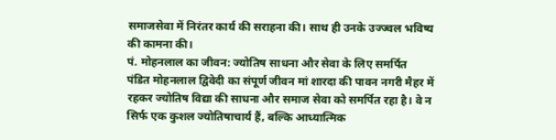समाजसेवा में निरंतर कार्य की सराहना की। साथ ही उनके उज्ज्वल भविष्य की कामना की।
पं. मोहनलाल का जीवन: ज्योतिष साधना और सेवा के लिए समर्पित
पंडित मोहनलाल द्विवेदी का संपूर्ण जीवन मां शारदा की पावन नगरी मैहर में रहकर ज्योतिष विद्या की साधना और समाज सेवा को समर्पित रहा है। वे न सिर्फ एक कुशल ज्योतिषाचार्य हैं, बल्कि आध्यात्मिक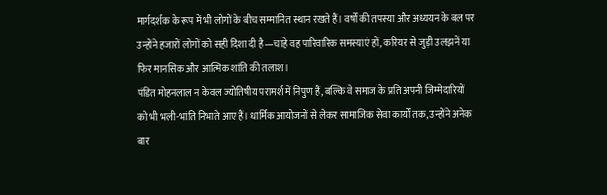मार्गदर्शक के रूप में भी लोगों के बीच सम्मानित स्थान रखते हैं। वर्षों की तपस्या और अध्ययन के बल पर उन्होंने हजारों लोगों को सही दिशा दी है—चाहे वह पारिवारिक समस्याएं हों, करियर से जुड़ी उलझनें या फिर मानसिक और आत्मिक शांति की तलाश।
पंडित मोहनलाल न केवल ज्योतिषीय परामर्श में निपुण हैं, बल्कि वे समाज के प्रति अपनी जिम्मेदारियों को भी भली-भांति निभाते आए हैं। धार्मिक आयोजनों से लेकर सामाजिक सेवा कार्यों तक, उन्होंने अनेक बार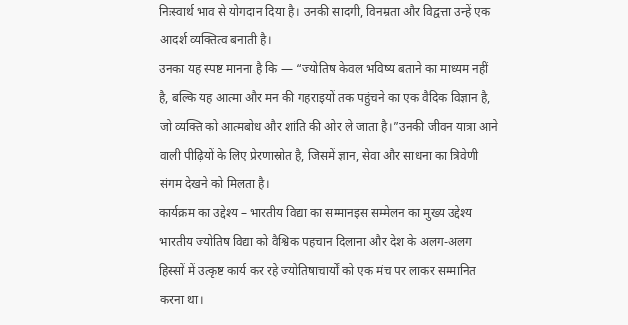निःस्वार्थ भाव से योगदान दिया है। उनकी सादगी, विनम्रता और विद्वत्ता उन्हें एक आदर्श व्यक्तित्व बनाती है।
उनका यह स्पष्ट मानना है कि — “ज्योतिष केवल भविष्य बताने का माध्यम नहीं है, बल्कि यह आत्मा और मन की गहराइयों तक पहुंचने का एक वैदिक विज्ञान है, जो व्यक्ति को आत्मबोध और शांति की ओर ले जाता है।”उनकी जीवन यात्रा आने वाली पीढ़ियों के लिए प्रेरणास्रोत है, जिसमें ज्ञान, सेवा और साधना का त्रिवेणी संगम देखने को मिलता है।
कार्यक्रम का उद्देश्य – भारतीय विद्या का सम्मानइस सम्मेलन का मुख्य उद्देश्य भारतीय ज्योतिष विद्या को वैश्विक पहचान दिलाना और देश के अलग-अलग हिस्सों में उत्कृष्ट कार्य कर रहे ज्योतिषाचार्यों को एक मंच पर लाकर सम्मानित करना था।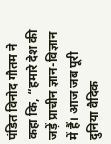पंडित विनोद गौतम ने कहा कि, “हमारे देश की जड़ें प्राचीन ज्ञान-विज्ञान में हैं। आज जब पूरी दुनिया वैदिक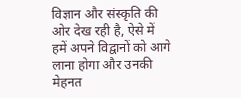विज्ञान और संस्कृति की ओर देख रही है, ऐसे में हमें अपने विद्वानों को आगे लाना होगा और उनकी मेहनत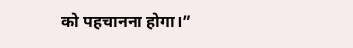को पहचानना होगा।”